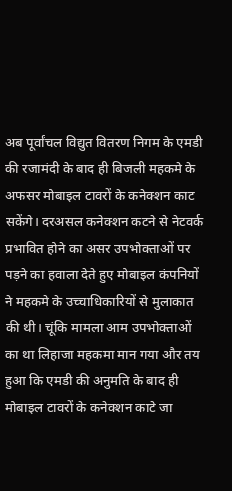अब पूर्वांचल विद्युत वितरण निगम के एमडी की रजामंदी के बाद ही बिजली महकमे के अफसर मोबाइल टावरों के कनेक्शन काट सकेंगे। दरअसल कनेक्शन कटने से नेटवर्क प्रभावित होने का असर उपभोक्ताओं पर पड़ने का हवाला देते हुए मोबाइल कंपनियों ने महकमे के उच्चाधिकारियों से मुलाकात की थी। चूंकि मामला आम उपभोक्ताओं का था लिहाजा महकमा मान गया और तय हुआ कि एमडी की अनुमति के बाद ही मोबाइल टावरों के कनेक्शन काटे जा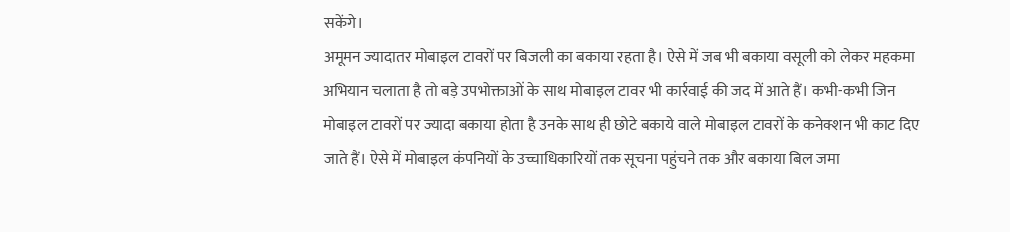सकेंगे।
अमूमन ज्यादातर मोबाइल टावरों पर बिजली का बकाया रहता है। ऐसे में जब भी बकाया वसूली को लेकर महकमा अभियान चलाता है तो बड़े उपभोक्ताओं के साथ मोबाइल टावर भी कार्रवाई की जद में आते हैं। कभी-कभी जिन मोबाइल टावरों पर ज्यादा बकाया होता है उनके साथ ही छोटे बकाये वाले मोबाइल टावरों के कनेक्शन भी काट दिए जाते हैं। ऐसे में मोबाइल कंपनियों के उच्चाधिकारियों तक सूचना पहुंचने तक और बकाया बिल जमा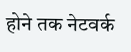होने तक नेटवर्क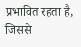प्रभावित रहता है, जिससे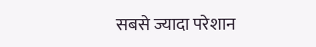सबसे ज्यादा परेशान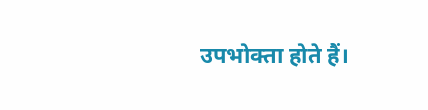उपभोक्ता होते हैं।